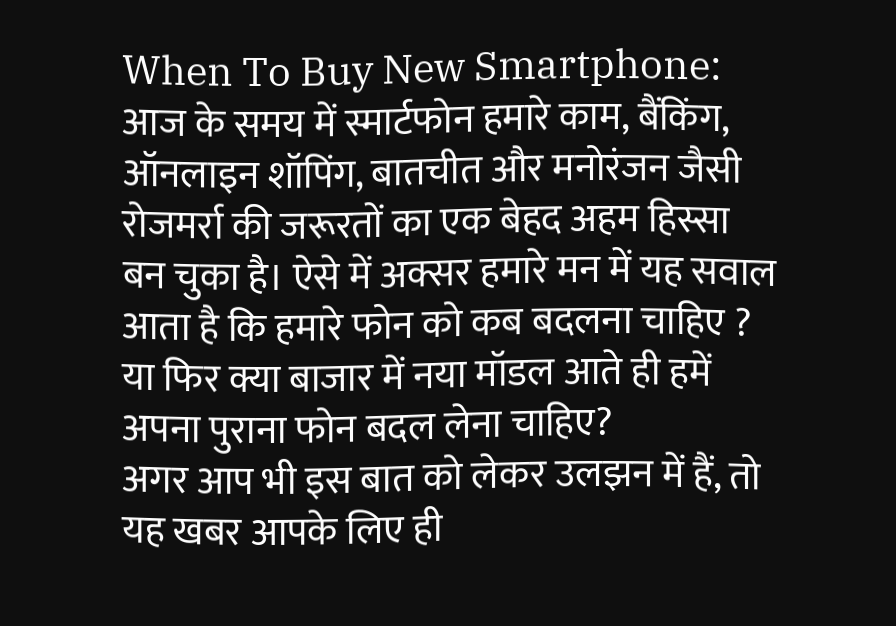When To Buy New Smartphone: आज के समय में स्मार्टफोन हमारे काम, बैंकिंग, ऑनलाइन शॉपिंग, बातचीत और मनोरंजन जैसी रोजमर्रा की जरूरतों का एक बेहद अहम हिस्सा बन चुका है। ऐसे में अक्सर हमारे मन में यह सवाल आता है कि हमारे फोन को कब बदलना चाहिए ? या फिर क्या बाजार में नया मॉडल आते ही हमें अपना पुराना फोन बदल लेना चाहिए?
अगर आप भी इस बात को लेकर उलझन में हैं, तो यह खबर आपके लिए ही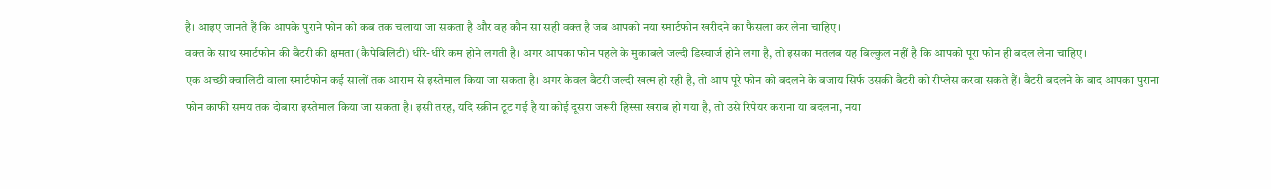है। आइए जानते हैं कि आपके पुराने फोन को कब तक चलाया जा सकता है और वह कौन सा सही वक्त है जब आपको नया स्मार्टफोन खरीदने का फैसला कर लेना चाहिए।
वक्त के साथ स्मार्टफोन की बैटरी की क्षमता (कैपेबिलिटी) धीरे-धीरे कम होने लगती है। अगर आपका फोन पहले के मुकाबले जल्दी डिस्चार्ज होने लगा है, तो इसका मतलब यह बिल्कुल नहीं है कि आपको पूरा फोन ही बदल लेना चाहिए।
एक अच्छी क्वालिटी वाला स्मार्टफोन कई सालों तक आराम से इस्तेमाल किया जा सकता है। अगर केवल बैटरी जल्दी खत्म हो रही है, तो आप पूरे फोन को बदलने के बजाय सिर्फ उसकी बैटरी को रीप्लेस करवा सकते हैं। बैटरी बदलने के बाद आपका पुराना फोन काफी समय तक दोबारा इस्तेमाल किया जा सकता है। इसी तरह, यदि स्क्रीन टूट गई है या कोई दूसरा जरूरी हिस्सा खराब हो गया है, तो उसे रिपेयर कराना या बदलना, नया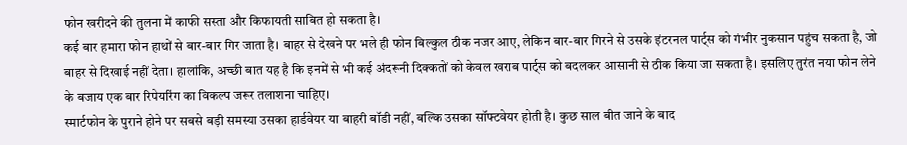फोन खरीदने की तुलना में काफी सस्ता और किफायती साबित हो सकता है।
कई बार हमारा फोन हाथों से बार-बार गिर जाता है। बाहर से देखने पर भले ही फोन बिल्कुल ठीक नजर आए, लेकिन बार-बार गिरने से उसके इंटरनल पार्ट्स को गंभीर नुकसान पहुंच सकता है, जो बाहर से दिखाई नहीं देता। हालांकि, अच्छी बात यह है कि इनमें से भी कई अंदरूनी दिक्कतों को केवल खराब पार्ट्स को बदलकर आसानी से ठीक किया जा सकता है। इसलिए तुरंत नया फोन लेने के बजाय एक बार रिपेयरिंग का विकल्प जरूर तलाशना चाहिए।
स्मार्टफोन के पुराने होने पर सबसे बड़ी समस्या उसका हार्डवेयर या बाहरी बॉडी नहीं, बल्कि उसका सॉफ्टवेयर होती है। कुछ साल बीत जाने के बाद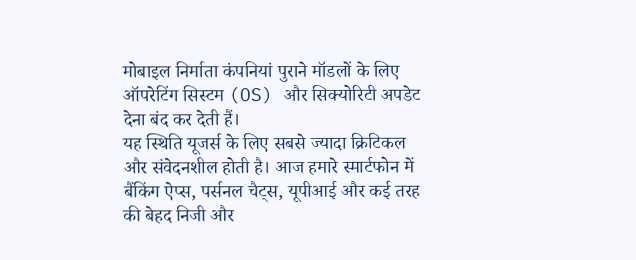मोबाइल निर्माता कंपनियां पुराने मॉडलों के लिए ऑपरेटिंग सिस्टम (OS) और सिक्योरिटी अपडेट देना बंद कर देती हैं।
यह स्थिति यूजर्स के लिए सबसे ज्यादा क्रिटिकल और संवेदनशील होती है। आज हमारे स्मार्टफोन में बैंकिंग ऐप्स, पर्सनल चैट्स, यूपीआई और कई तरह की बेहद निजी और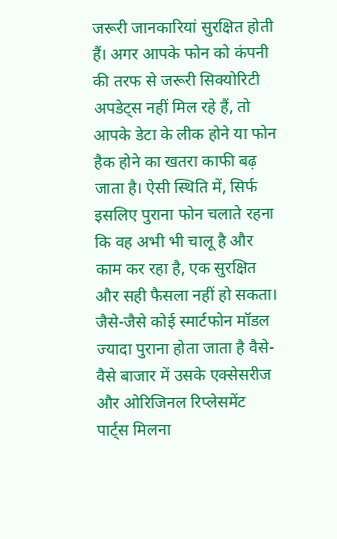जरूरी जानकारियां सुरक्षित होती हैं। अगर आपके फोन को कंपनी की तरफ से जरूरी सिक्योरिटी अपडेट्स नहीं मिल रहे हैं, तो आपके डेटा के लीक होने या फोन हैक होने का खतरा काफी बढ़ जाता है। ऐसी स्थिति में, सिर्फ इसलिए पुराना फोन चलाते रहना कि वह अभी भी चालू है और काम कर रहा है, एक सुरक्षित और सही फैसला नहीं हो सकता।
जैसे-जैसे कोई स्मार्टफोन मॉडल ज्यादा पुराना होता जाता है वैसे-वैसे बाजार में उसके एक्सेसरीज और ओरिजिनल रिप्लेसमेंट पार्ट्स मिलना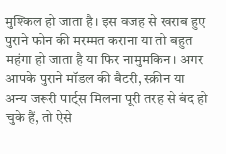मुश्किल हो जाता है। इस वजह से खराब हुए पुराने फोन की मरम्मत कराना या तो बहुत महंगा हो जाता है या फिर नामुमकिन। अगर आपके पुराने मॉडल की बैटरी, स्क्रीन या अन्य जरूरी पार्ट्स मिलना पूरी तरह से बंद हो चुके हैं, तो ऐसे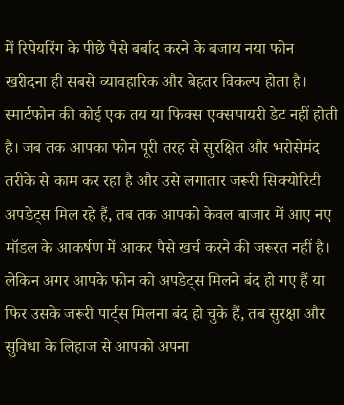में रिपेयरिंग के पीछे पैसे बर्बाद करने के बजाय नया फोन खरीदना ही सबसे व्यावहारिक और बेहतर विकल्प होता है।
स्मार्टफोन की कोई एक तय या फिक्स एक्सपायरी डेट नहीं होती है। जब तक आपका फोन पूरी तरह से सुरक्षित और भरोसेमंद तरीके से काम कर रहा है और उसे लगातार जरूरी सिक्योरिटी अपडेट्स मिल रहे हैं, तब तक आपको केवल बाजार में आए नए मॉडल के आकर्षण में आकर पैसे खर्च करने की जरूरत नहीं है।
लेकिन अगर आपके फोन को अपडेट्स मिलने बंद हो गए हैं या फिर उसके जरूरी पार्ट्स मिलना बंद हो चुके हैं, तब सुरक्षा और सुविधा के लिहाज से आपको अपना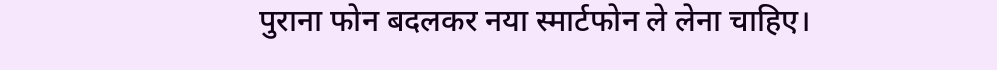पुराना फोन बदलकर नया स्मार्टफोन ले लेना चाहिए।